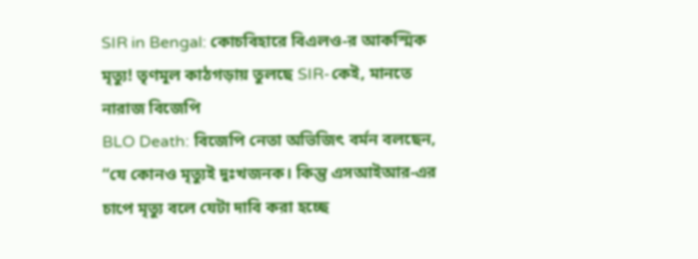SIR in Bengal: কোচবিহারে বিএলও-র আকস্মিক মৃত্যু! তৃণমূল কাঠগড়ায় তুলছে SIR-কেই, মানতে নারাজ বিজেপি
BLO Death: বিজেপি নেতা অভিজিৎ বর্মন বলছেন, “যে কোনও মৃত্যুই দুঃখজনক। কিন্তু এসআইআর-এর চাপে মৃত্যু বলে যেটা দাবি করা হচ্ছে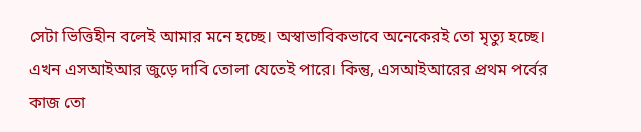সেটা ভিত্তিহীন বলেই আমার মনে হচ্ছে। অস্বাভাবিকভাবে অনেকেরই তো মৃত্যু হচ্ছে। এখন এসআইআর জুড়ে দাবি তোলা যেতেই পারে। কিন্তু, এসআইআরের প্রথম পর্বের কাজ তো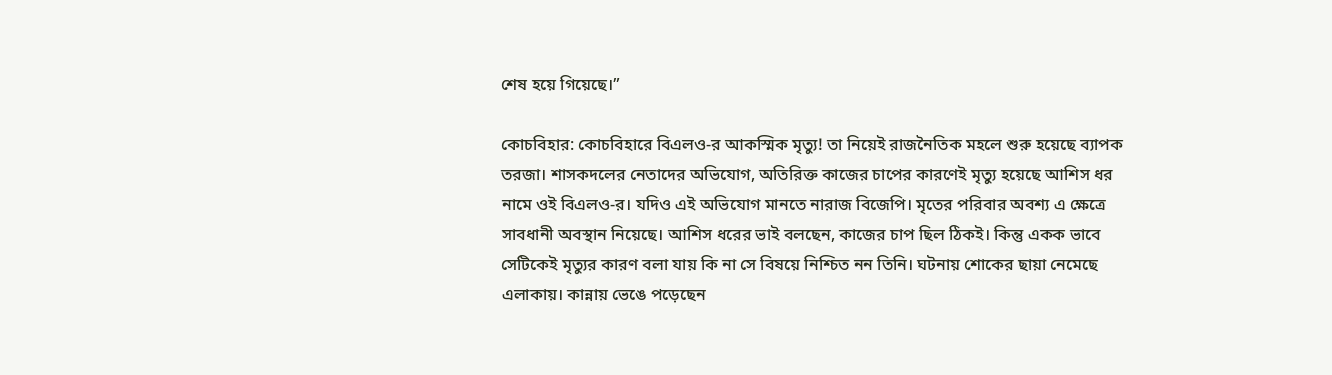শেষ হয়ে গিয়েছে।”

কোচবিহার: কোচবিহারে বিএলও-র আকস্মিক মৃত্যু! তা নিয়েই রাজনৈতিক মহলে শুরু হয়েছে ব্যাপক তরজা। শাসকদলের নেতাদের অভিযোগ, অতিরিক্ত কাজের চাপের কারণেই মৃত্যু হয়েছে আশিস ধর নামে ওই বিএলও-র। যদিও এই অভিযোগ মানতে নারাজ বিজেপি। মৃতের পরিবার অবশ্য এ ক্ষেত্রে সাবধানী অবস্থান নিয়েছে। আশিস ধরের ভাই বলছেন, কাজের চাপ ছিল ঠিকই। কিন্তু একক ভাবে সেটিকেই মৃত্যুর কারণ বলা যায় কি না সে বিষয়ে নিশ্চিত নন তিনি। ঘটনায় শোকের ছায়া নেমেছে এলাকায়। কান্নায় ভেঙে পড়েছেন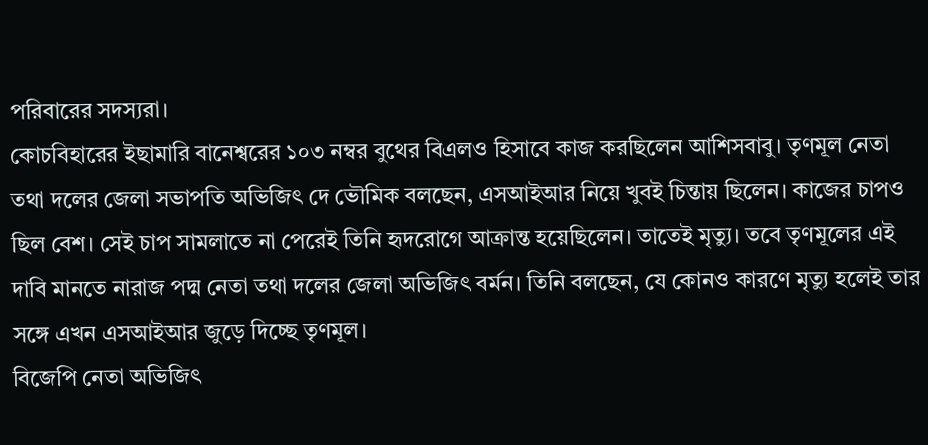পরিবারের সদস্যরা।
কোচবিহারের ইছামারি বানেশ্বরের ১০৩ নম্বর বুথের বিএলও হিসাবে কাজ করছিলেন আশিসবাবু। তৃণমূল নেতা তথা দলের জেলা সভাপতি অভিজিৎ দে ভৌমিক বলছেন, এসআইআর নিয়ে খুবই চিন্তায় ছিলেন। কাজের চাপও ছিল বেশ। সেই চাপ সামলাতে না পেরেই তিনি হৃদরোগে আক্রান্ত হয়েছিলেন। তাতেই মৃত্যু। তবে তৃণমূলের এই দাবি মানতে নারাজ পদ্ম নেতা তথা দলের জেলা অভিজিৎ বর্মন। তিনি বলছেন, যে কোনও কারণে মৃত্যু হলেই তার সঙ্গে এখন এসআইআর জুড়ে দিচ্ছে তৃণমূল।
বিজেপি নেতা অভিজিৎ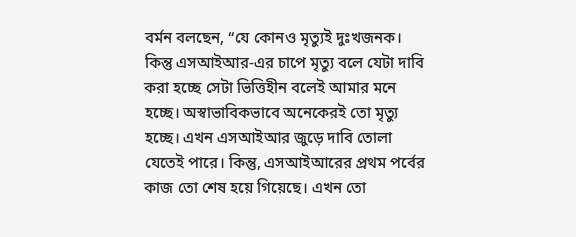বর্মন বলছেন, “যে কোনও মৃত্যুই দুঃখজনক। কিন্তু এসআইআর-এর চাপে মৃত্যু বলে যেটা দাবি করা হচ্ছে সেটা ভিত্তিহীন বলেই আমার মনে হচ্ছে। অস্বাভাবিকভাবে অনেকেরই তো মৃত্যু হচ্ছে। এখন এসআইআর জুড়ে দাবি তোলা যেতেই পারে। কিন্তু, এসআইআরের প্রথম পর্বের কাজ তো শেষ হয়ে গিয়েছে। এখন তো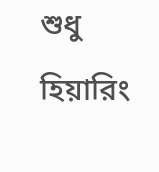শুধু হিয়ারিং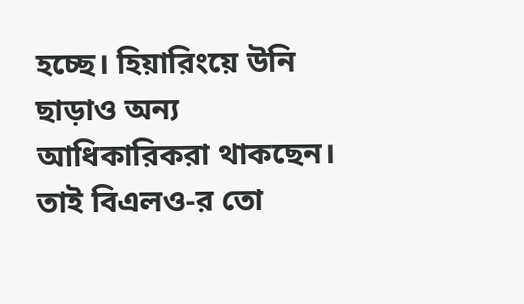হচ্ছে। হিয়ারিংয়ে উনি ছাড়াও অন্য আধিকারিকরা থাকছেন। তাই বিএলও-র তো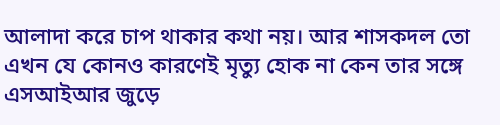আলাদা করে চাপ থাকার কথা নয়। আর শাসকদল তো এখন যে কোনও কারণেই মৃত্যু হোক না কেন তার সঙ্গে এসআইআর জুড়ে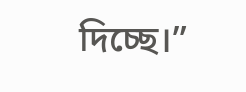দিচ্ছে।”